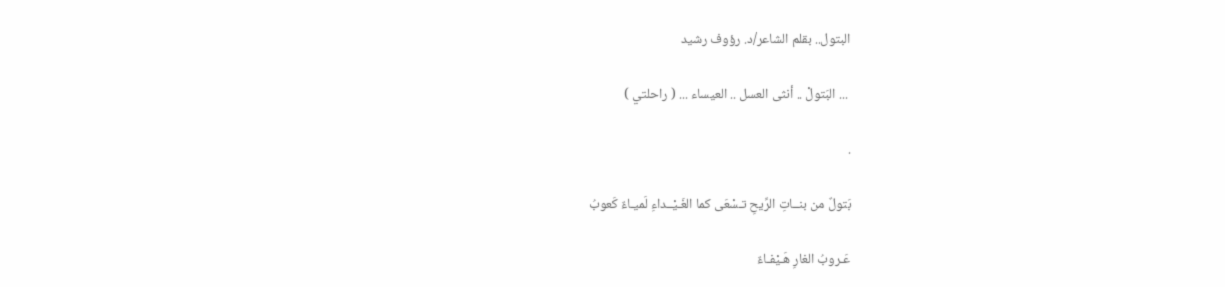البتول.. بقلم الشاعر/د. رؤوف رشيد

 ... البَتولْ .. أنثى العسل .. العيساء ... ( راحلتي )

.

بَتولٌ من بنــاتِ الرِّيحِ تـسْعَى كما الغَـيْــداءِ لَميـاءٌ كَعوبُ

عَـروبُ الغارِ هَـيْفـاءٌ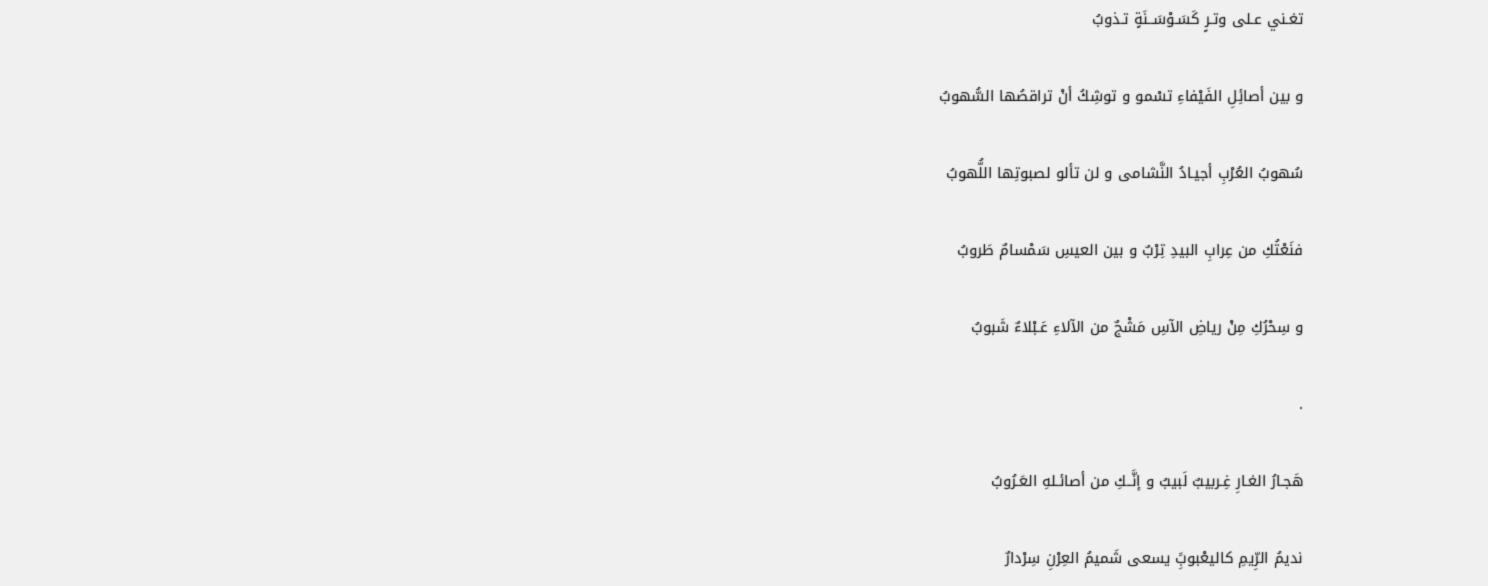تغـني عـلى وتـرٍ كَسَـوْسَــنَةٍ تـذوبُ

و بين أصائِلِ الفَيْفاءِ تسْمو و توشِكُ أنْ تراقصُها السُّهوبُ

سُهوبُ العُرْبِ أجيـادُ النَّشامى و لن تألو لصبوتِها اللُّهوبُ

فنَعْتُكِ من عِرابِ البيدِ تِرْبٌ و بين العيسِ سَمْسامٌ طَروبُ

و سِحْرُكِ مِنْ رياضِ الآسِ مَشْجٌ من الآلاءِ عَـبْلاءٌ شَبوبُ

.

هَجـارُ الغـارِ غِـربيبٌ لَبيبُ و إنَّــكِ من أصائـلهِ العَـرُوبُ

نديمُ الرِّيمِ كاليعْبوبًِ يسعى شَميمُ العِرْنِ سِرْدارٌ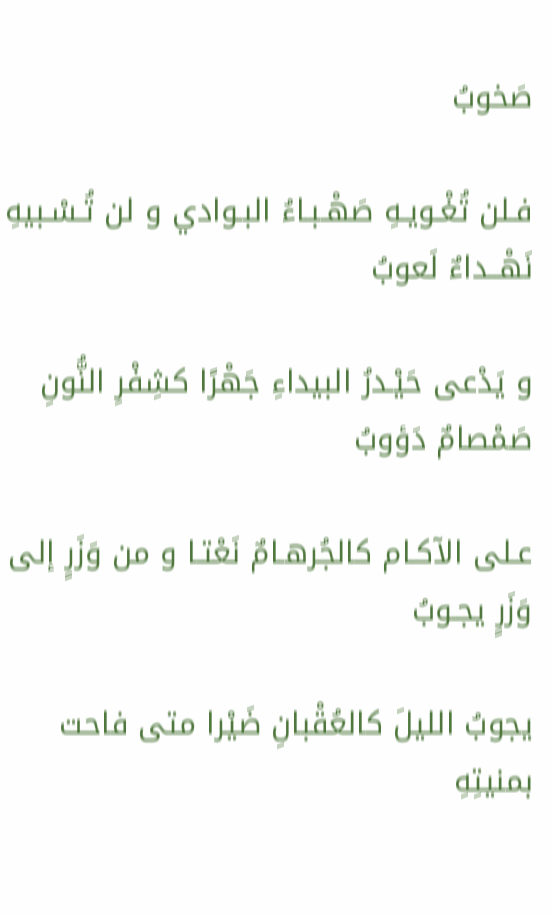صَخوبُ

فـلن تُغْـويـهِ صَهْـبـاءُ البـوادي و لن تُـسْـبيهِ نَهْــداءٌ لَعوبُ

و يَدْعى حَيْـدرُ البيداءِ جَهْرًا كشِفْرِ النُّونِ صَمْصامٌ دَؤوبُ

عـلى الآكـام كالجُرهـامٌ نَعْتـا و من وَزَرٍ إلى وَزَرٍ يجـوبُ

يجوبُ الليلَ كالعُقْبانِ ضَيْرا متى فاحت بمنيتِهِ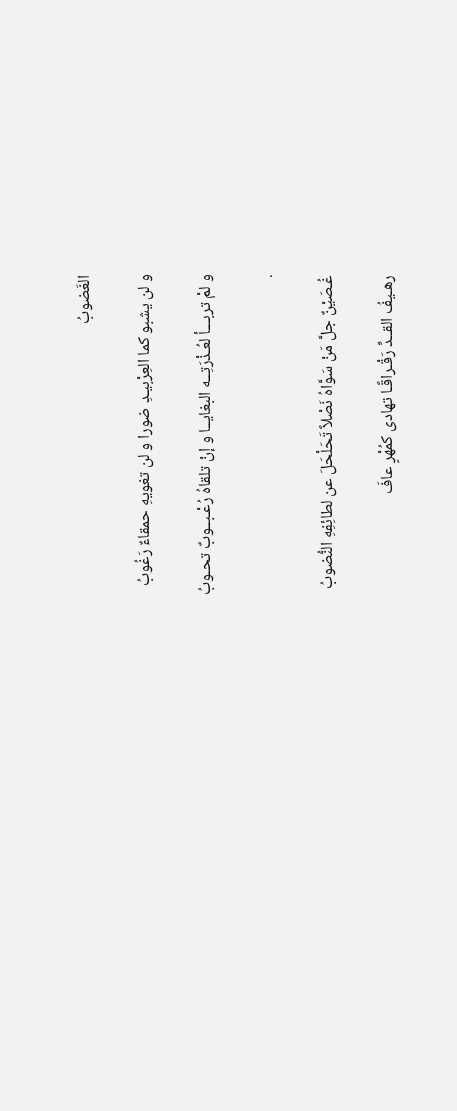الغَضوبُ

و لن يشبو كما العِرْبيـدِ ضورا و لن تغويهِ حمقاءٌ رَغُوبُ

و لمْ تربـــأ لعُـذْرَتِــه البغايــا و إنْ تلقاهُ رُعْـبــوبٌ تحـوبُ

.

غُـصَيْنٌ جلَّ مَنْ سَوَّاهُ نَصْلاً تَحَلْحَلَ عن لطائِفِهِ النُّضوبُ

رهـيفُ القــدِّ رَقْـراقًـا تهادى كمُهْرٍ عافَ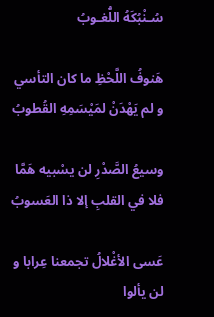سُـنْبُكَهُ اللُّغـوبُ

هَنوفُ اللَّحْظِ ما كان التأسي و لم يَهْدَنْ لمَيْسَمِهِ القُطوبُ

وسيعُ الصَّدْرِ لن يسْبيه هَمَّا فلا في القلبِ إلا ذا العَسوبُ

عَسى الأغْلالُ تجمعنا عِرابا و لن يألوا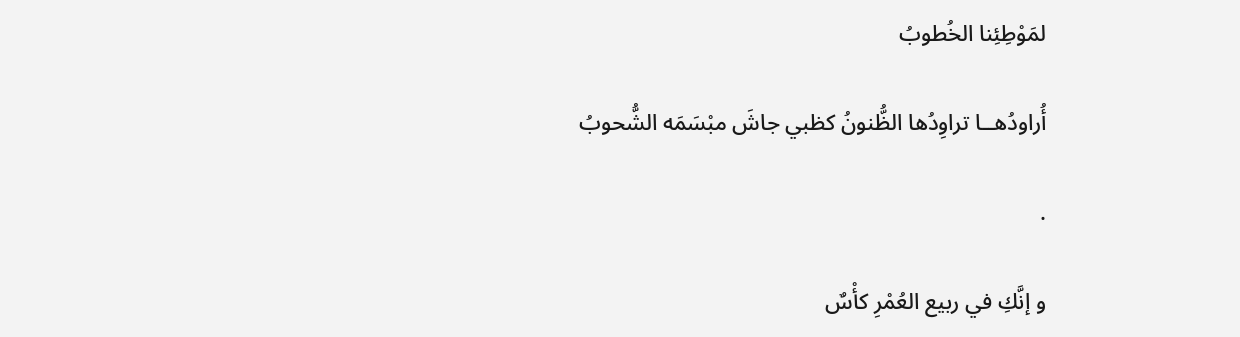لمَوْطِئِنا الخُطوبُ

أُراودُهــا تراوِدُها الظُّنونُ كظبي جاشَ مبْسَمَه الشُّحوبُ

.

و إنَّكِ في ربيع العُمْرِ كأْسٌ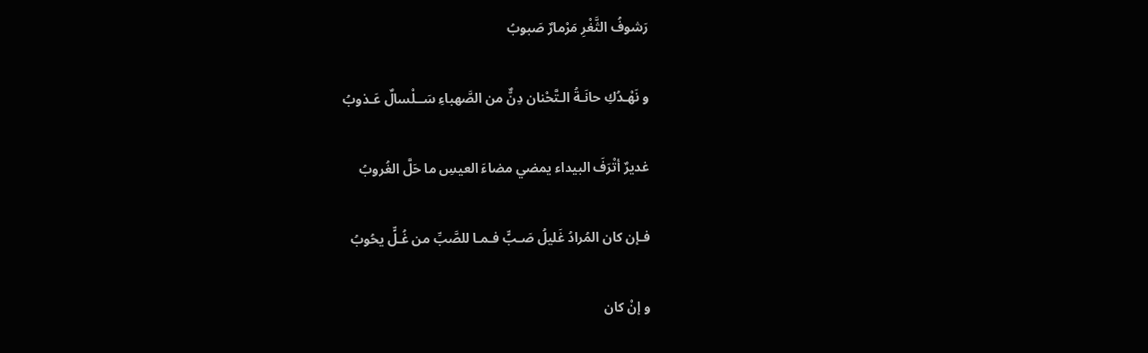رَشوفُ الثَّغْرِ مَرْمارٌ صَبوبُ

و نَهْـدُكِ حانَـةُ الـتَّحْنان دِنٌّ من الصَّهباءِ سَــلْسالٌ عَـذوبُ

غديرٌ أتْرَفَ البيداء يمضي مضاءَ العيسِ ما حَلَّ الغُروبُ

فـإن كان المُرادُ غَليلُ صَـبٍّ فـمـا للصَّبِّ من غُـلٍّ يحُوبُ

و إنْ كان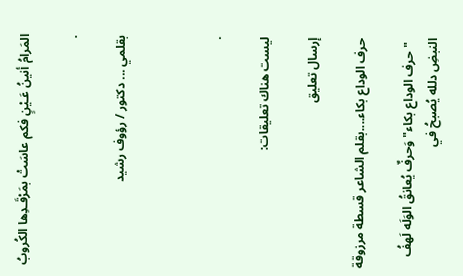المَرامُ أنينُ عَـيْنٍ فكم عاسَتْ بمَرْقَـدِها الكُروبُ

.

بقلمي ... دكتور / رؤوف رشيد



.

ليست هناك تعليقات:

إرسال تعليق

حرف الوداع بكاء....بقلم الشاعر قسطة مرزوقة

 "حرف الوداع بكاء" وَحرفٌ يُعانقُ الوَلَه لَهفُ النبضِ دلله يُصبحُ في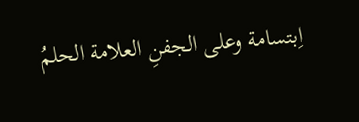اِبتسامة وعلى الجفنِ العلامة الحلمُ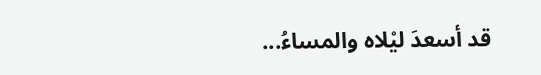قد أسعدَ ليْلاه والمساءُ...